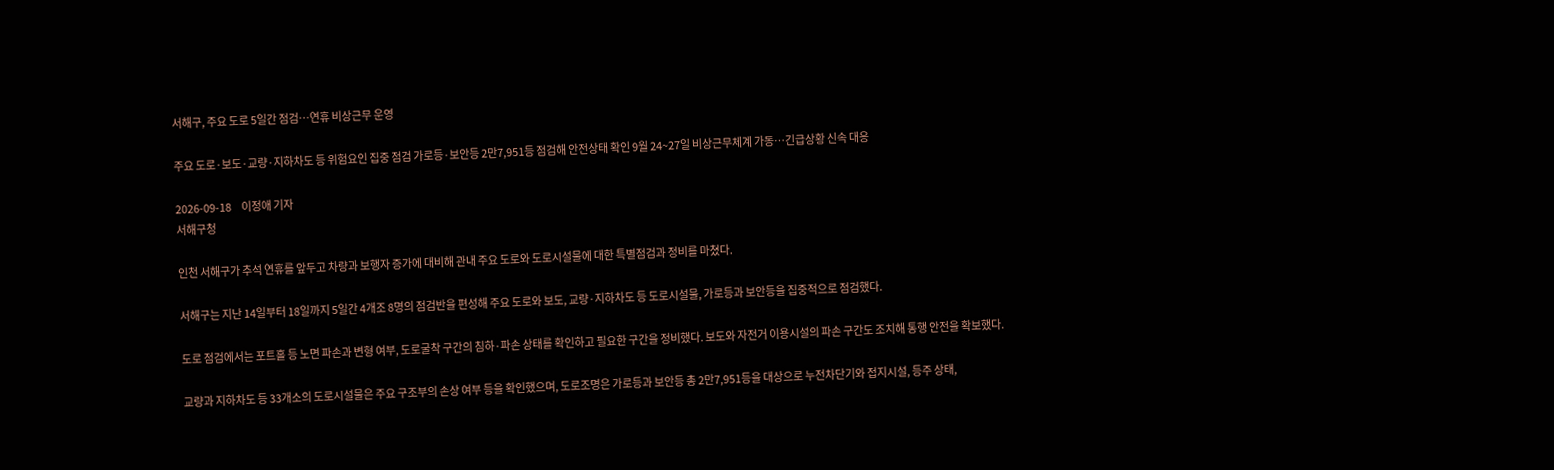서해구, 주요 도로 5일간 점검…연휴 비상근무 운영

주요 도로·보도·교량·지하차도 등 위험요인 집중 점검 가로등·보안등 2만7,951등 점검해 안전상태 확인 9월 24~27일 비상근무체계 가동…긴급상황 신속 대응

2026-09-18     이정애 기자
서해구청

인천 서해구가 추석 연휴를 앞두고 차량과 보행자 증가에 대비해 관내 주요 도로와 도로시설물에 대한 특별점검과 정비를 마쳤다.

서해구는 지난 14일부터 18일까지 5일간 4개조 8명의 점검반을 편성해 주요 도로와 보도, 교량·지하차도 등 도로시설물, 가로등과 보안등을 집중적으로 점검했다.

도로 점검에서는 포트홀 등 노면 파손과 변형 여부, 도로굴착 구간의 침하·파손 상태를 확인하고 필요한 구간을 정비했다. 보도와 자전거 이용시설의 파손 구간도 조치해 통행 안전을 확보했다.

교량과 지하차도 등 33개소의 도로시설물은 주요 구조부의 손상 여부 등을 확인했으며, 도로조명은 가로등과 보안등 총 2만7,951등을 대상으로 누전차단기와 접지시설, 등주 상태,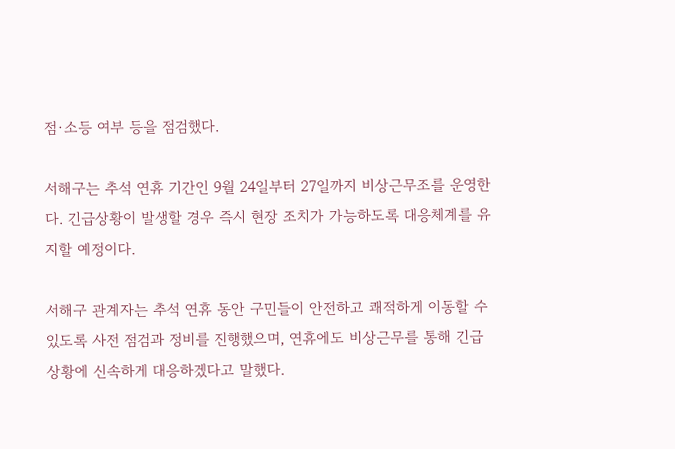점·소등 여부 등을 점검했다.

서해구는 추석 연휴 기간인 9월 24일부터 27일까지 비상근무조를 운영한다. 긴급상황이 발생할 경우 즉시 현장 조치가 가능하도록 대응체계를 유지할 예정이다.

서해구 관계자는 추석 연휴 동안 구민들이 안전하고 쾌적하게 이동할 수 있도록 사전 점검과 정비를 진행했으며, 연휴에도 비상근무를 통해 긴급상황에 신속하게 대응하겠다고 말했다.